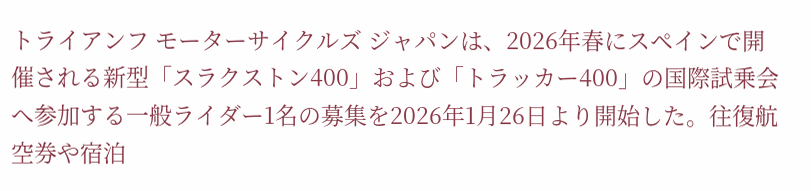トライアンフ モーターサイクルズ ジャパンは、2026年春にスペインで開催される新型「スラクストン400」および「トラッカー400」の国際試乗会へ参加する一般ライダー1名の募集を2026年1月26日より開始した。往復航空券や宿泊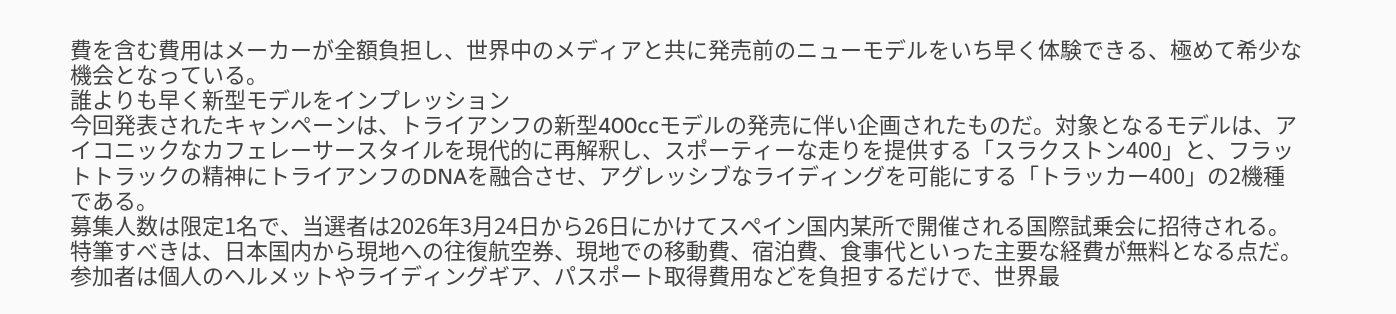費を含む費用はメーカーが全額負担し、世界中のメディアと共に発売前のニューモデルをいち早く体験できる、極めて希少な機会となっている。
誰よりも早く新型モデルをインプレッション
今回発表されたキャンペーンは、トライアンフの新型400ccモデルの発売に伴い企画されたものだ。対象となるモデルは、アイコニックなカフェレーサースタイルを現代的に再解釈し、スポーティーな走りを提供する「スラクストン400」と、フラットトラックの精神にトライアンフのDNAを融合させ、アグレッシブなライディングを可能にする「トラッカー400」の2機種である。
募集人数は限定1名で、当選者は2026年3月24日から26日にかけてスペイン国内某所で開催される国際試乗会に招待される。特筆すべきは、日本国内から現地への往復航空券、現地での移動費、宿泊費、食事代といった主要な経費が無料となる点だ。参加者は個人のヘルメットやライディングギア、パスポート取得費用などを負担するだけで、世界最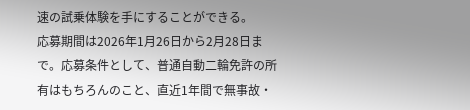速の試乗体験を手にすることができる。
応募期間は2026年1月26日から2月28日まで。応募条件として、普通自動二輪免許の所有はもちろんのこと、直近1年間で無事故・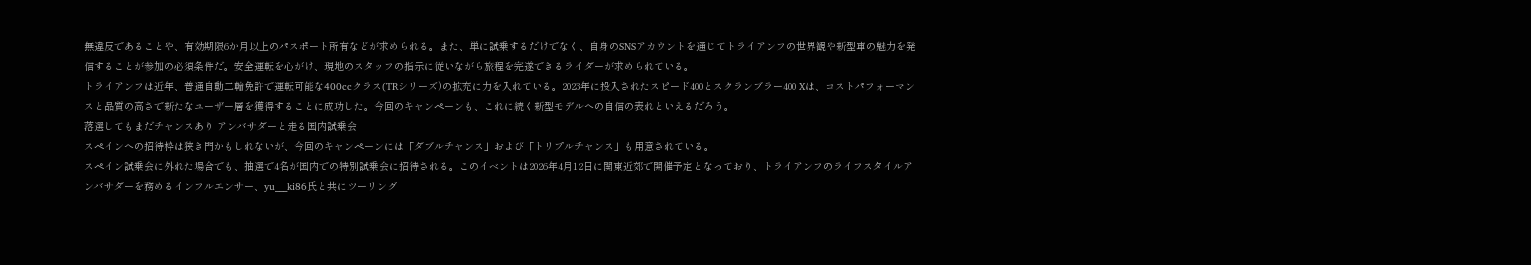無違反であることや、有効期限6か月以上のパスポート所有などが求められる。また、単に試乗するだけでなく、自身のSNSアカウントを通じてトライアンフの世界観や新型車の魅力を発信することが参加の必須条件だ。安全運転を心がけ、現地のスタッフの指示に従いながら旅程を完遂できるライダーが求められている。
トライアンフは近年、普通自動二輪免許で運転可能な400ccクラス(TRシリーズ)の拡充に力を入れている。2023年に投入されたスピード400とスクランブラー400 Xは、コストパフォーマンスと品質の高さで新たなユーザー層を獲得することに成功した。今回のキャンペーンも、これに続く新型モデルへの自信の表れといえるだろう。
落選してもまだチャンスあり アンバサダーと走る国内試乗会
スペインへの招待枠は狭き門かもしれないが、今回のキャンペーンには「ダブルチャンス」および「トリプルチャンス」も用意されている。
スペイン試乗会に外れた場合でも、抽選で4名が国内での特別試乗会に招待される。このイベントは2026年4月12日に関東近郊で開催予定となっており、トライアンフのライフスタイルアンバサダーを務めるインフルエンサー、yu___ki86氏と共にツーリング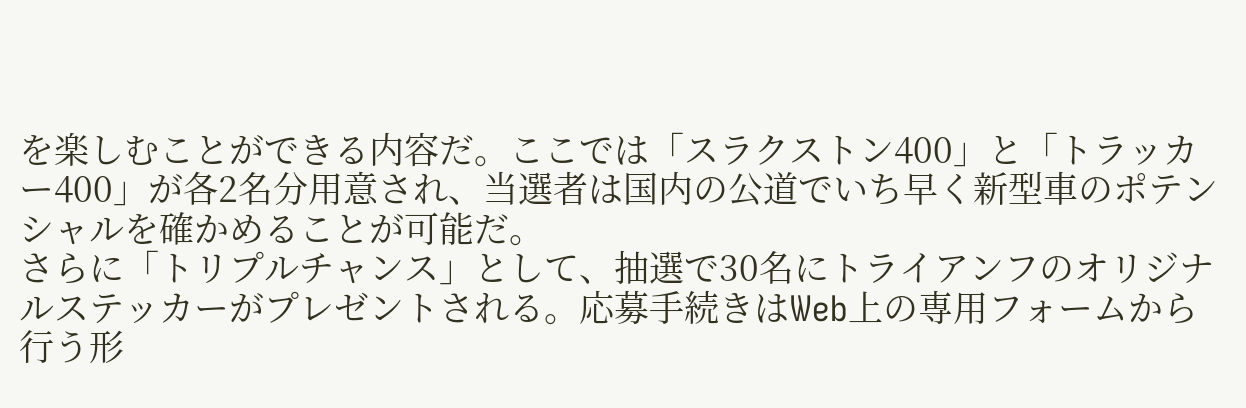を楽しむことができる内容だ。ここでは「スラクストン400」と「トラッカー400」が各2名分用意され、当選者は国内の公道でいち早く新型車のポテンシャルを確かめることが可能だ。
さらに「トリプルチャンス」として、抽選で30名にトライアンフのオリジナルステッカーがプレゼントされる。応募手続きはWeb上の専用フォームから行う形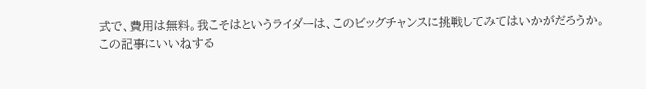式で、費用は無料。我こそはというライダーは、このビッグチャンスに挑戦してみてはいかがだろうか。
この記事にいいねする